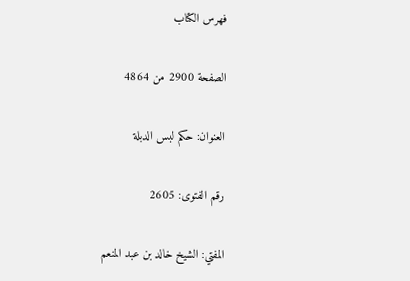فهرس الكتاب

الصفحة 2900 من 4864

العنوان: حكم لبس الدبلة

رقم الفتوى: 2605

المفتي: الشيخ خالد بن عبد المنعم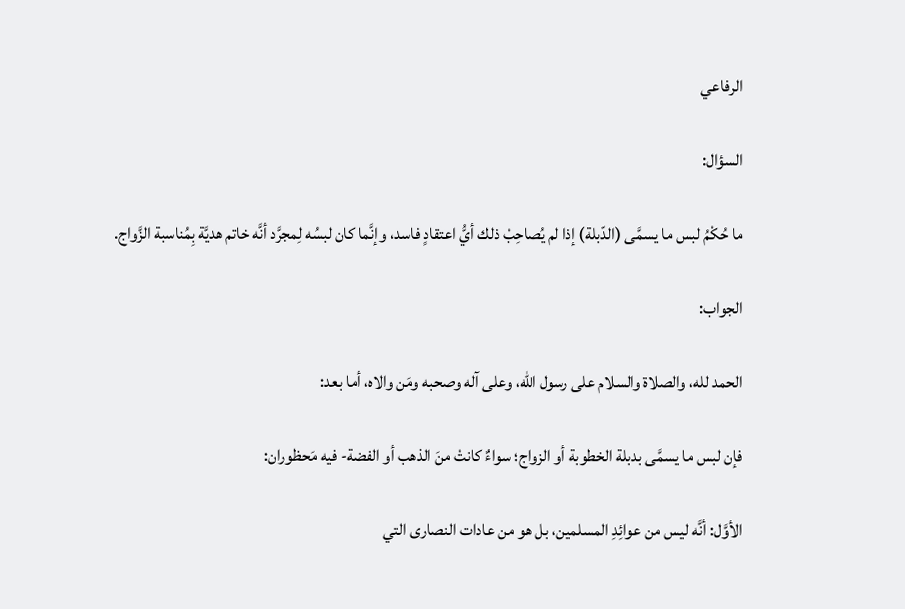الرفاعي

السؤال:

ما حُكْمُ لبس ما يسمَّى (الدّبلة) إذا لم يُصاحِبْ ذلك أيُّ اعتقادٍ فاسد، وإنَّما كان لبسُه لِمجرَّد أنَّه خاتم هديَّة بِمُناسبة الزَّواج.

الجواب:

الحمد لله، والصلاة والسلام على رسول الله، وعلى آله وصحبه ومَن والاه، أما بعد:

فإن لبس ما يسمَّى بدبلة الخطوبة أو الزواج؛ سواءٌ كانتْ منَ الذهب أو الفضة- فيه مَحظوران:

الأوَّل: أنَّه ليس من عوائِدِ المسلمين، بل هو من عادات النصارى التي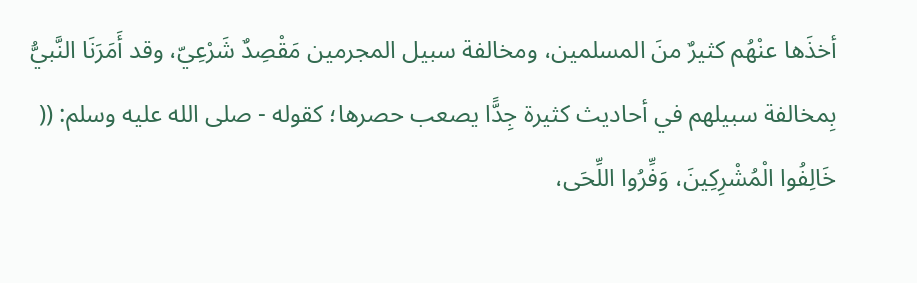أخذَها عنْهُم كثيرٌ منَ المسلمين، ومخالفة سبيل المجرمين مَقْصِدٌ شَرْعِيّ، وقد أَمَرَنَا النَّبيُّ بِمخالفة سبيلهم في أحاديث كثيرة جِدًّا يصعب حصرها؛ كقوله - صلى الله عليه وسلم: (( خَالِفُوا الْمُشْرِكِينَ، وَفِّرُوا اللِّحَى،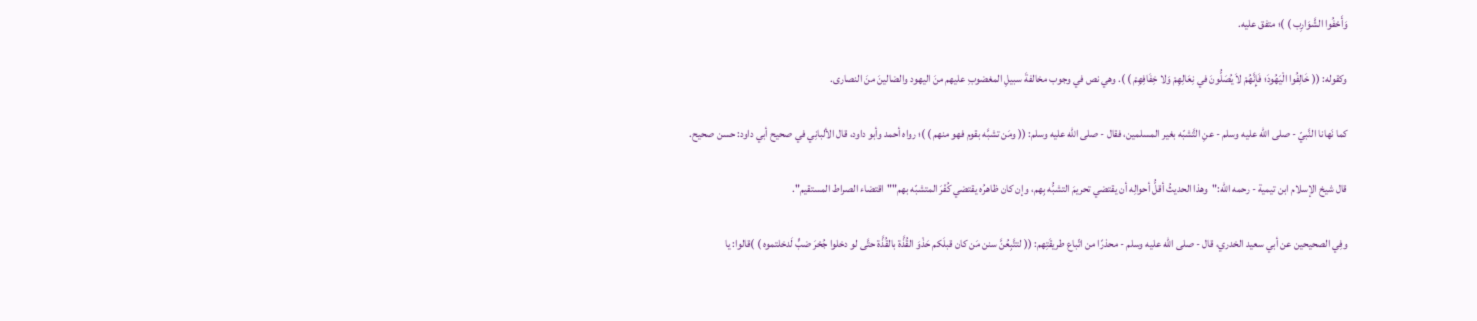وَأَحْفُوا الشَّوَارِب ) )؛ متفق عليه.

وكقوله: (( خَالِفُوا الْيَهُودَ؛ فَإِنَّهُمْ لاَ يُصَلُّونَ في نِعَالِهِمْ وَلا خِفَافِهِمْ ) ). وهي نص في وجوب مخالفةَ سبيلِ المغضوبِ عليهم منَ اليهود والضالينَ منَ النصارى.

كما نَهانا النَّبيّ - صلى الله عليه وسلم - عنِ التَّشبّه بغير المسلمين، فقال - صلى الله عليه وسلم: (( ومَن تشبَّه بقوم فهو منهم ) )؛ رواه أحمد وأبو داود، قال الألبانِي في صحيح أبي داود: حسن صحيح.

قال شيخ الإسلام ابن تيمية - رحمه الله:"وهذا الحديثُ أقلُّ أحوالِه أن يقتضي تحريمَ التشبُّه بِهم، وإن كان ظاهرُه يقتضي كُفْرَ المتشبّه بهم""اقتضاء الصراط المستقيم".

وفِي الصحيحين عن أبي سعيد الخدري، قال - صلى الله عليه وسلم - محذرًا من اتّباع طريقَتِهم: (( لتتَّبِعُنَّ سنن مَن كان قبلَكم حَذْوَ القُذَّة بالقُذَّة حتَّى لو دخلوا جُحْرَ ضبٍّ لَدخلتموه ) )قالوا: يا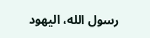رسول الله، اليهود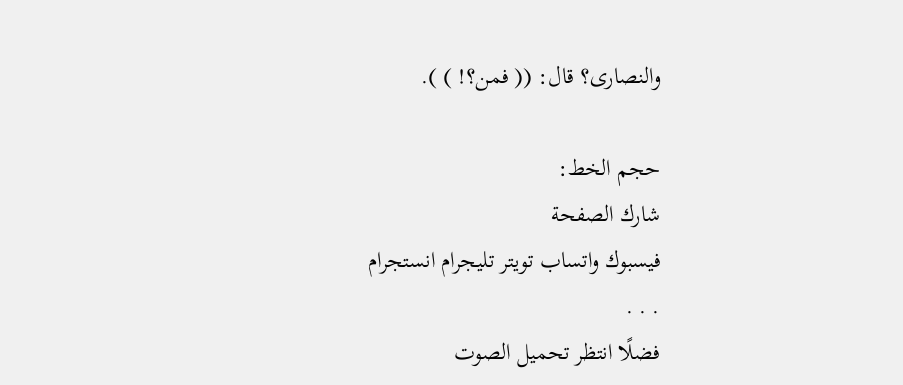والنصارى؟ قال: (( فمن؟! ) ).

حجم الخط:
شارك الصفحة
فيسبوك واتساب تويتر تليجرام انستجرام
. . .
فضلًا انتظر تحميل الصوت